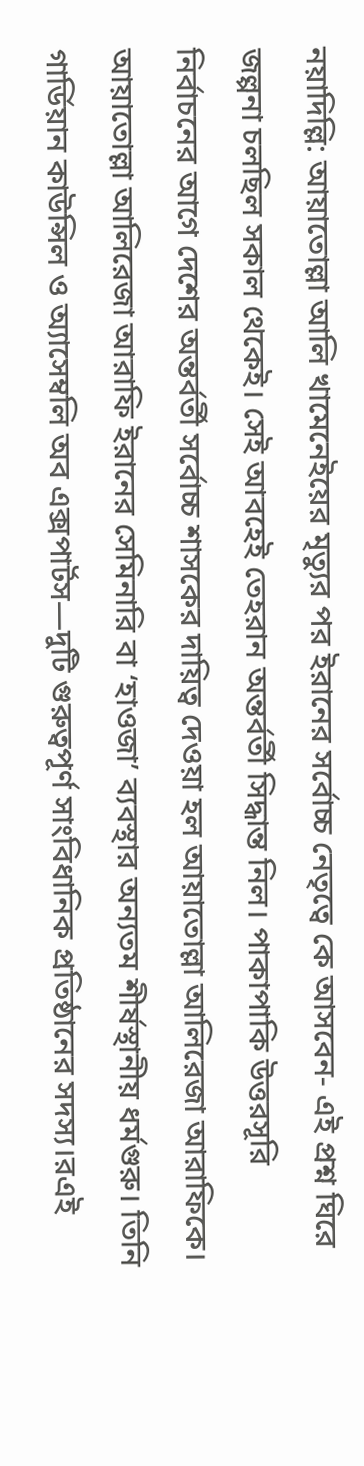নয়াদিল্লি: আয়াতোল্লা আলি খামেনেইয়ের মৃত্যুর পর ইরানের সর্বোচ্চ নেতৃত্বে কে আসবেন- এই প্রশ্ন ঘিরে জল্পনা চলছিল সকাল থেকেই। সেই আবহেই তেহরান অন্তর্বর্তী সিদ্ধান্ত নিল। পাকাপাকি উত্তরসূরি নির্বাচনের আগে দেশের অন্তর্বর্তী সর্বোচ্চ শাসকের দায়িত্ব দেওয়া হল আয়াতোল্লা আলিরেজা আরাফিকে।
আয়াতোল্লা আলিরেজা আরাফি ইরানের সেমিনারি বা ‘হাওজা’ ব্যবস্থার অন্যতম শীর্ষস্থানীয় ধর্মগুরু। তিনি গার্ডিয়ান কাউন্সিল ও অ্যাসেম্বলি অব এক্সপার্টস—দুটি গুরুত্বপূর্ণ সাংবিধানিক প্রতিষ্ঠানের সদস্য।রএই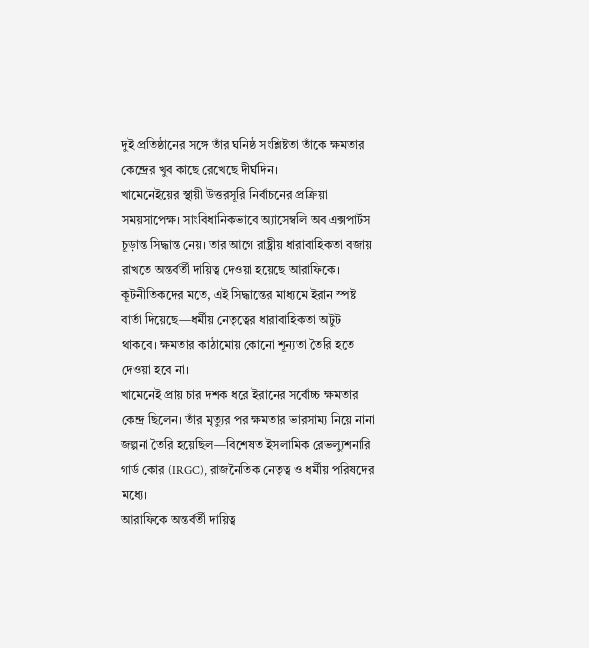দুই প্রতিষ্ঠানের সঙ্গে তাঁর ঘনিষ্ঠ সংশ্লিষ্টতা তাঁকে ক্ষমতার কেন্দ্রের খুব কাছে রেখেছে দীর্ঘদিন।
খামেনেইয়ের স্থায়ী উত্তরসূরি নির্বাচনের প্রক্রিয়া সময়সাপেক্ষ। সাংবিধানিকভাবে অ্যাসেম্বলি অব এক্সপার্টস চূড়ান্ত সিদ্ধান্ত নেয়। তার আগে রাষ্ট্রীয় ধারাবাহিকতা বজায় রাখতে অন্তর্বর্তী দায়িত্ব দেওয়া হয়েছে আরাফিকে।
কূটনীতিকদের মতে, এই সিদ্ধান্তের মাধ্যমে ইরান স্পষ্ট বার্তা দিয়েছে—ধর্মীয় নেতৃত্বের ধারাবাহিকতা অটুট থাকবে। ক্ষমতার কাঠামোয় কোনো শূন্যতা তৈরি হতে দেওয়া হবে না।
খামেনেই প্রায় চার দশক ধরে ইরানের সর্বোচ্চ ক্ষমতার কেন্দ্র ছিলেন। তাঁর মৃত্যুর পর ক্ষমতার ভারসাম্য নিয়ে নানা জল্পনা তৈরি হয়েছিল—বিশেষত ইসলামিক রেভল্যুশনারি গার্ড কোর (IRGC), রাজনৈতিক নেতৃত্ব ও ধর্মীয় পরিষদের মধ্যে।
আরাফিকে অন্তর্বর্তী দায়িত্ব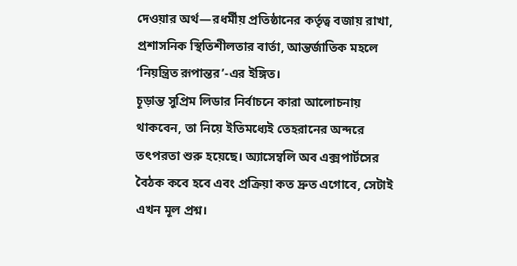দেওয়ার অর্থ—রধর্মীয় প্রতিষ্ঠানের কর্তৃত্ব বজায় রাখা, প্রশাসনিক স্থিতিশীলতার বার্তা, আন্তর্জাতিক মহলে ‘নিয়ন্ত্রিত রূপান্তর’-এর ইঙ্গিত।
চূড়ান্ত সুপ্রিম লিডার নির্বাচনে কারা আলোচনায় থাকবেন, তা নিয়ে ইতিমধ্যেই তেহরানের অন্দরে তৎপরতা শুরু হয়েছে। অ্যাসেম্বলি অব এক্সপার্টসের বৈঠক কবে হবে এবং প্রক্রিয়া কত দ্রুত এগোবে, সেটাই এখন মূল প্রশ্ন।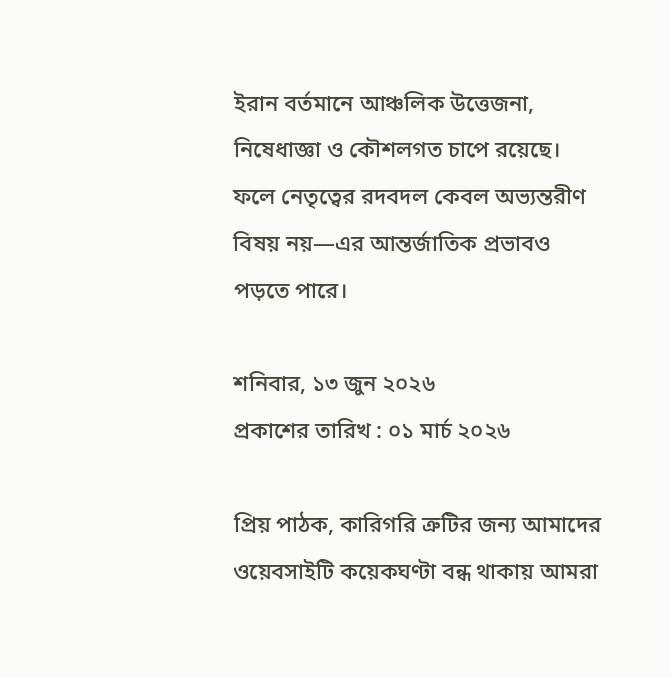ইরান বর্তমানে আঞ্চলিক উত্তেজনা, নিষেধাজ্ঞা ও কৌশলগত চাপে রয়েছে। ফলে নেতৃত্বের রদবদল কেবল অভ্যন্তরীণ বিষয় নয়—এর আন্তর্জাতিক প্রভাবও পড়তে পারে।

শনিবার, ১৩ জুন ২০২৬
প্রকাশের তারিখ : ০১ মার্চ ২০২৬

প্রিয় পাঠক, কারিগরি ত্রুটির জন্য আমাদের ওয়েবসাইটি কয়েকঘণ্টা বন্ধ থাকায় আমরা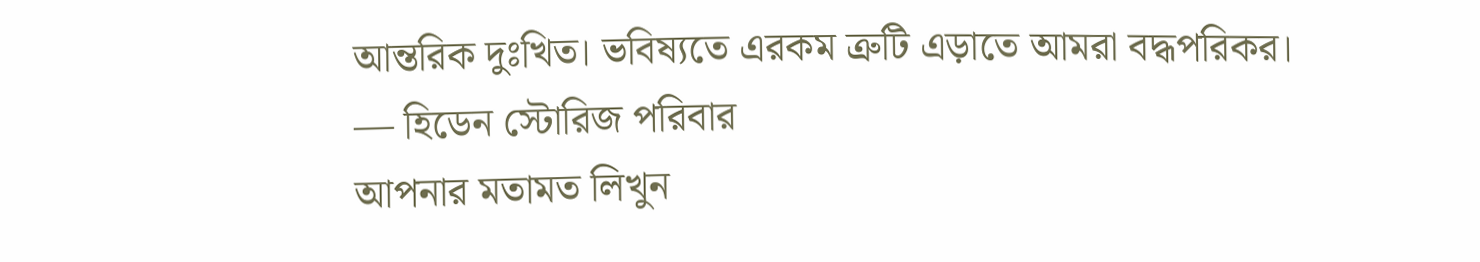আন্তরিক দুঃখিত। ভবিষ্যতে এরকম ত্রুটি এড়াতে আমরা বদ্ধপরিকর।
— হিডেন স্টোরিজ পরিবার
আপনার মতামত লিখুন